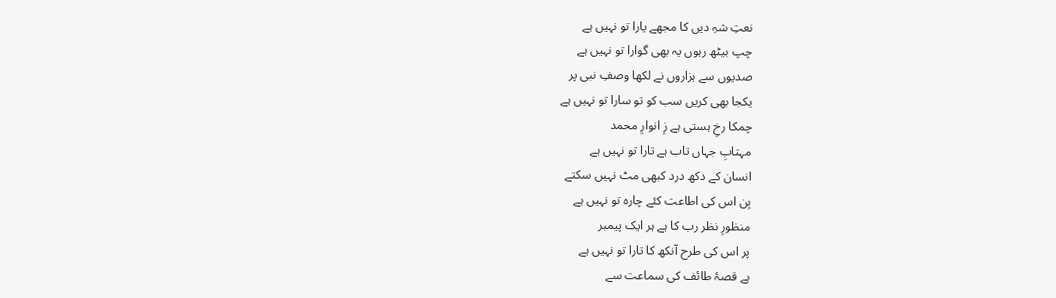نعتِ شہِ دیں کا مجھے یارا تو نہیں ہے
چپ بیٹھ رہوں یہ بھی گوارا تو نہیں ہے
صدیوں سے ہزاروں نے لکھا وصفِ نبی پر
یکجا بھی کریں سب کو تو سارا تو نہیں ہے
چمکا رخِ ہستی ہے زِ انوارِ محمد
مہتابِ جہاں تاب ہے تارا تو نہیں ہے
انسان کے دکھ درد کبھی مٹ نہیں سکتے
بِن اس کی اطاعت کئے چارہ تو نہیں ہے
منظورِ نظر رب کا ہے ہر ایک پیمبر
پر اس کی طرح آنکھ کا تارا تو نہیں ہے
ہے قصۂ طائف کی سماعت سے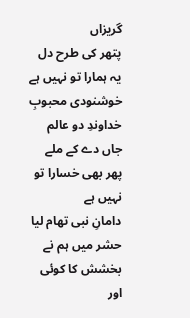گریزاں
پتھر کی طرح دل یہ ہمارا تو نہیں ہے
خوشنودی محبوبِ خداوندِ دو عالم
جاں دے کے ملے پھر بھی خسارا تو نہیں ہے
دامانِ نبی تھام لیا حشر میں ہم نے
بخشش کا کوئی اور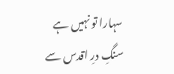سہارا تو نہیں ہے
سنگِ درِ اقدس سے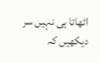اٹھاتا ہی نہیں سر
دیکھیں کہ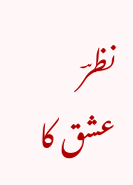نظرؔ عشق کا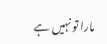مارا تو نہیں ہے